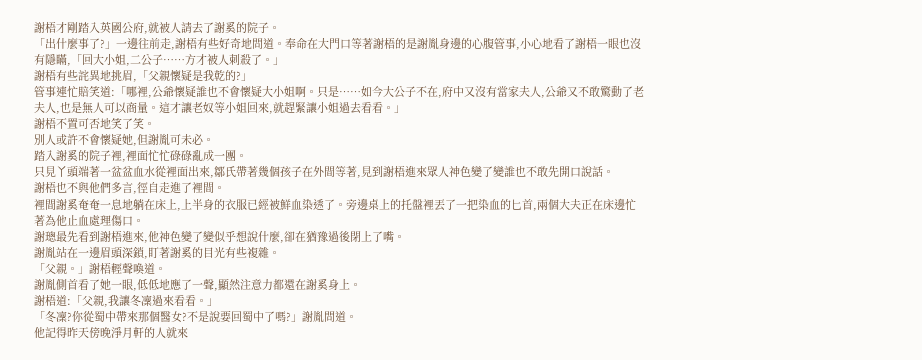謝梧才剛踏入英國公府,就被人請去了謝奚的院子。
「出什麼事了?」一邊往前走,謝梧有些好奇地問道。奉命在大門口等著謝梧的是謝胤身邊的心腹管事,小心地看了謝梧一眼也沒有隱瞞,「回大小姐,二公子……方才被人刺殺了。」
謝梧有些詫異地挑眉,「父親懷疑是我乾的?」
管事連忙賠笑道:「哪裡,公爺懷疑誰也不會懷疑大小姐啊。只是……如今大公子不在,府中又沒有當家夫人,公爺又不敢驚動了老夫人,也是無人可以商量。這才讓老奴等小姐回來,就趕緊讓小姐過去看看。」
謝梧不置可否地笑了笑。
別人或許不會懷疑她,但謝胤可未必。
踏入謝奚的院子裡,裡面忙忙碌碌亂成一團。
只見丫頭端著一盆盆血水從裡面出來,鄒氏帶著幾個孩子在外間等著,見到謝梧進來眾人神色變了變誰也不敢先開口說話。
謝梧也不與他們多言,徑自走進了裡間。
裡間謝奚奄奄一息地躺在床上,上半身的衣服已經被鮮血染透了。旁邊桌上的托盤裡丟了一把染血的匕首,兩個大夫正在床邊忙著為他止血處理傷口。
謝璁最先看到謝梧進來,他神色變了變似乎想說什麼,卻在猶豫過後閉上了嘴。
謝胤站在一邊眉頭深鎖,盯著謝奚的目光有些複雜。
「父親。」謝梧輕聲喚道。
謝胤側首看了她一眼,低低地應了一聲,顯然注意力都還在謝奚身上。
謝梧道:「父親,我讓冬凜過來看看。」
「冬凜?你從蜀中帶來那個醫女?不是說要回蜀中了嗎?」謝胤問道。
他記得昨天傍晚淨月軒的人就來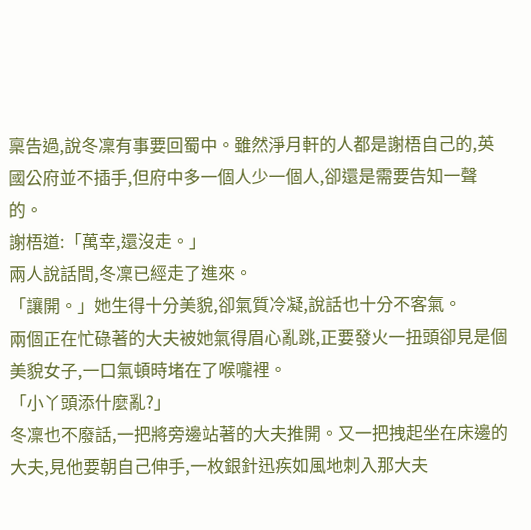稟告過,說冬凜有事要回蜀中。雖然淨月軒的人都是謝梧自己的,英國公府並不插手,但府中多一個人少一個人,卻還是需要告知一聲的。
謝梧道:「萬幸,還沒走。」
兩人說話間,冬凜已經走了進來。
「讓開。」她生得十分美貌,卻氣質冷凝,說話也十分不客氣。
兩個正在忙碌著的大夫被她氣得眉心亂跳,正要發火一扭頭卻見是個美貌女子,一口氣頓時堵在了喉嚨裡。
「小丫頭添什麼亂?」
冬凜也不廢話,一把將旁邊站著的大夫推開。又一把拽起坐在床邊的大夫,見他要朝自己伸手,一枚銀針迅疾如風地刺入那大夫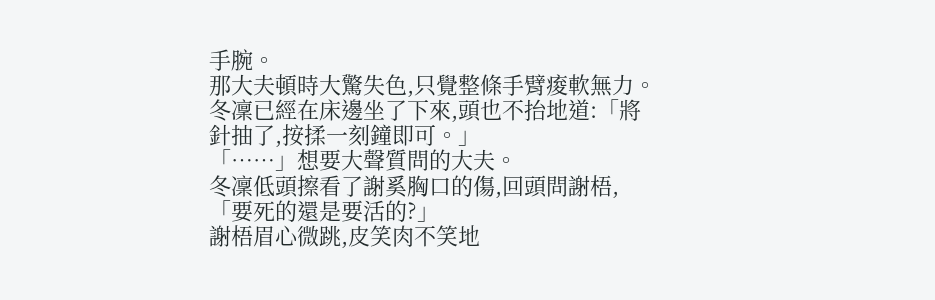手腕。
那大夫頓時大驚失色,只覺整條手臂痠軟無力。
冬凜已經在床邊坐了下來,頭也不抬地道:「將針抽了,按揉一刻鐘即可。」
「……」想要大聲質問的大夫。
冬凜低頭擦看了謝奚胸口的傷,回頭問謝梧,「要死的還是要活的?」
謝梧眉心微跳,皮笑肉不笑地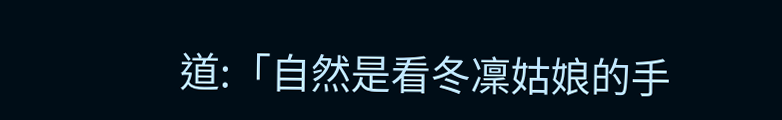道:「自然是看冬凜姑娘的手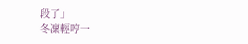段了」
冬凜輕哼一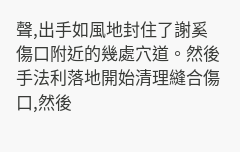聲,出手如風地封住了謝奚傷口附近的幾處穴道。然後手法利落地開始清理縫合傷口,然後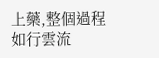上藥,整個過程如行雲流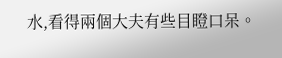水,看得兩個大夫有些目瞪口呆。